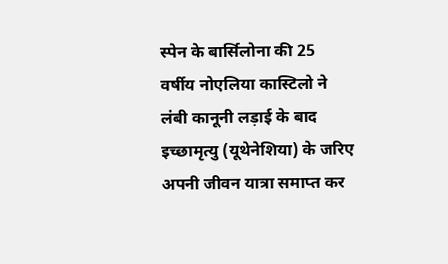स्पेन के बार्सिलोना की 25 वर्षीय नोएलिया कास्टिलो ने लंबी कानूनी लड़ाई के बाद इच्छामृत्यु (यूथेनेशिया) के जरिए अपनी जीवन यात्रा समाप्त कर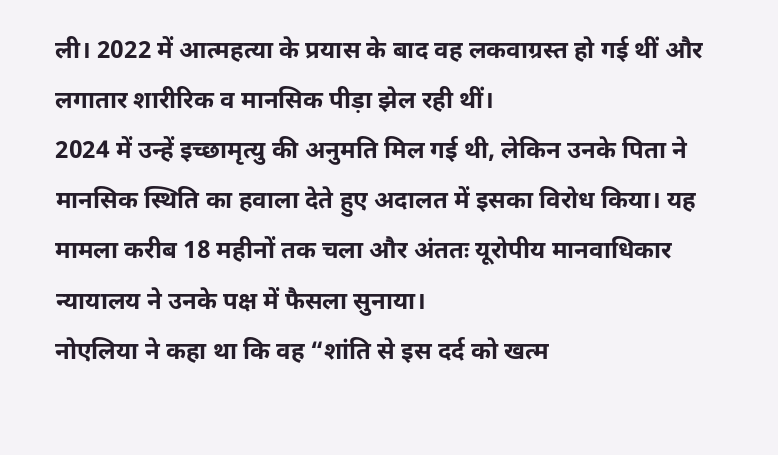ली। 2022 में आत्महत्या के प्रयास के बाद वह लकवाग्रस्त हो गई थीं और लगातार शारीरिक व मानसिक पीड़ा झेल रही थीं।
2024 में उन्हें इच्छामृत्यु की अनुमति मिल गई थी, लेकिन उनके पिता ने मानसिक स्थिति का हवाला देते हुए अदालत में इसका विरोध किया। यह मामला करीब 18 महीनों तक चला और अंततः यूरोपीय मानवाधिकार न्यायालय ने उनके पक्ष में फैसला सुनाया।
नोएलिया ने कहा था कि वह “शांति से इस दर्द को खत्म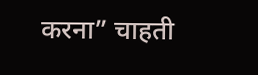करना” चाहती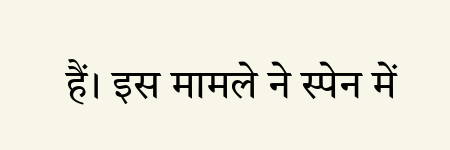हैं। इस मामले ने स्पेन में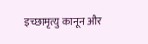इच्छामृत्यु कानून और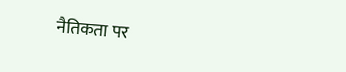नैतिकता पर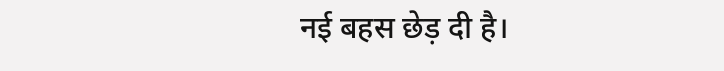नई बहस छेड़ दी है।